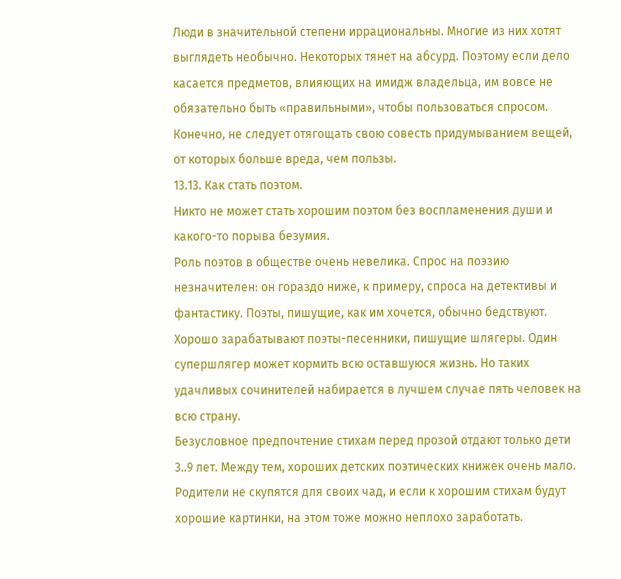Люди в значительной степени иррациональны. Многие из них хотят выглядеть необычно. Некоторых тянет на абсурд. Поэтому если дело касается предметов, влияющих на имидж владельца, им вовсе не обязательно быть «правильными», чтобы пользоваться спросом. Конечно, не следует отягощать свою совесть придумыванием вещей, от которых больше вреда, чем пользы.
13.13. Как стать поэтом.
Никто не может стать хорошим поэтом без воспламенения души и какого-то порыва безумия.
Роль поэтов в обществе очень невелика. Спрос на поэзию незначителен: он гораздо ниже, к примеру, спроса на детективы и фантастику. Поэты, пишущие, как им хочется, обычно бедствуют. Хорошо зарабатывают поэты-песенники, пишущие шлягеры. Один супершлягер может кормить всю оставшуюся жизнь. Но таких удачливых сочинителей набирается в лучшем случае пять человек на всю страну.
Безусловное предпочтение стихам перед прозой отдают только дети 3..9 лет. Между тем, хороших детских поэтических книжек очень мало. Родители не скупятся для своих чад, и если к хорошим стихам будут хорошие картинки, на этом тоже можно неплохо заработать.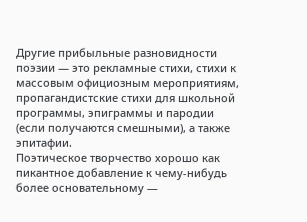Другие прибыльные разновидности поэзии — это рекламные стихи, стихи к массовым официозным мероприятиям, пропагандистские стихи для школьной программы, эпиграммы и пародии (если получаются смешными), а также эпитафии.
Поэтическое творчество хорошо как пикантное добавление к чему-нибудь более основательному —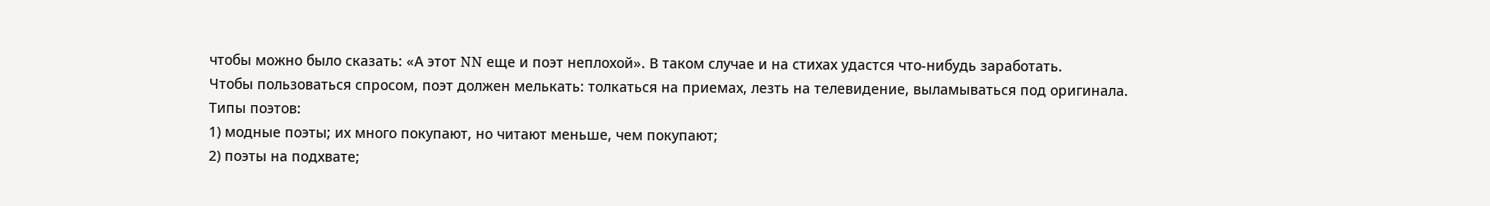чтобы можно было сказать: «А этот NN еще и поэт неплохой». В таком случае и на стихах удастся что-нибудь заработать.
Чтобы пользоваться спросом, поэт должен мелькать: толкаться на приемах, лезть на телевидение, выламываться под оригинала.
Типы поэтов:
1) модные поэты; их много покупают, но читают меньше, чем покупают;
2) поэты на подхвате;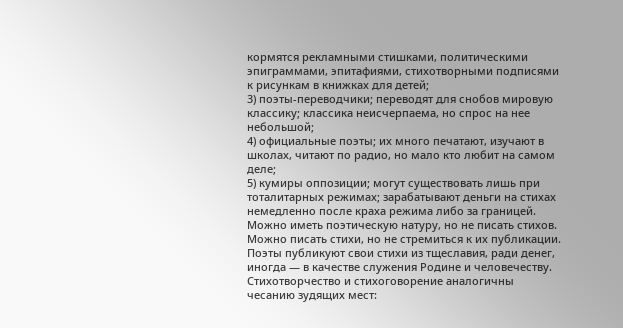кормятся рекламными стишками, политическими эпиграммами, эпитафиями, стихотворными подписями к рисункам в книжках для детей;
3) поэты-переводчики; переводят для снобов мировую классику; классика неисчерпаема, но спрос на нее небольшой;
4) официальные поэты; их много печатают, изучают в школах, читают по радио, но мало кто любит на самом деле;
5) кумиры оппозиции; могут существовать лишь при тоталитарных режимах; зарабатывают деньги на стихах немедленно после краха режима либо за границей.
Можно иметь поэтическую натуру, но не писать стихов. Можно писать стихи, но не стремиться к их публикации. Поэты публикуют свои стихи из тщеславия, ради денег, иногда — в качестве служения Родине и человечеству.
Стихотворчество и стихоговорение аналогичны чесанию зудящих мест: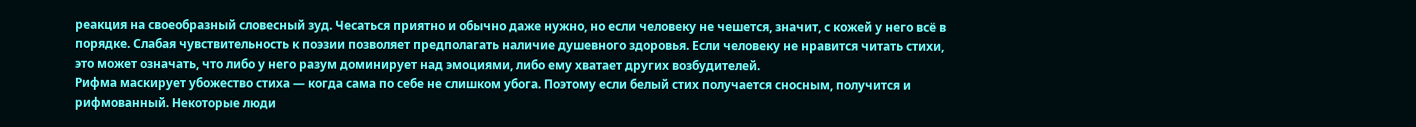реакция на своеобразный словесный зуд. Чесаться приятно и обычно даже нужно, но если человеку не чешется, значит, с кожей у него всё в порядке. Слабая чувствительность к поэзии позволяет предполагать наличие душевного здоровья. Если человеку не нравится читать стихи, это может означать, что либо у него разум доминирует над эмоциями, либо ему хватает других возбудителей.
Рифма маскирует убожество стиха — когда сама по себе не слишком убога. Поэтому если белый стих получается сносным, получится и рифмованный. Некоторые люди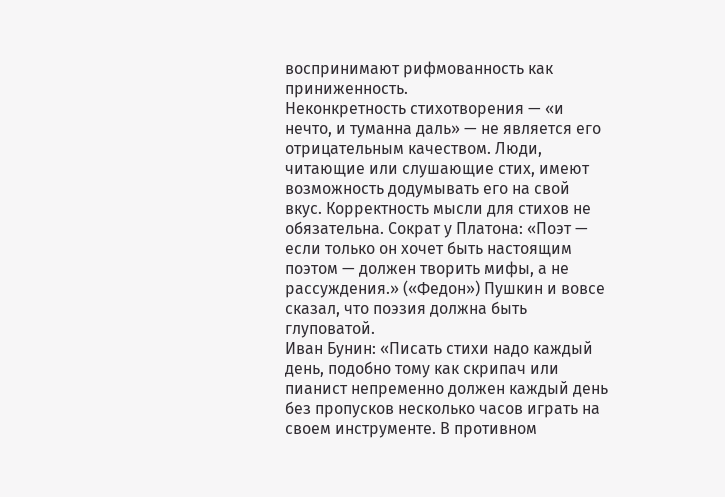воспринимают рифмованность как приниженность.
Неконкретность стихотворения — «и нечто, и туманна даль» — не является его отрицательным качеством. Люди, читающие или слушающие стих, имеют возможность додумывать его на свой вкус. Корректность мысли для стихов не обязательна. Сократ у Платона: «Поэт — если только он хочет быть настоящим поэтом — должен творить мифы, а не рассуждения.» («Федон») Пушкин и вовсе сказал, что поэзия должна быть глуповатой.
Иван Бунин: «Писать стихи надо каждый день, подобно тому как скрипач или пианист непременно должен каждый день без пропусков несколько часов играть на своем инструменте. В противном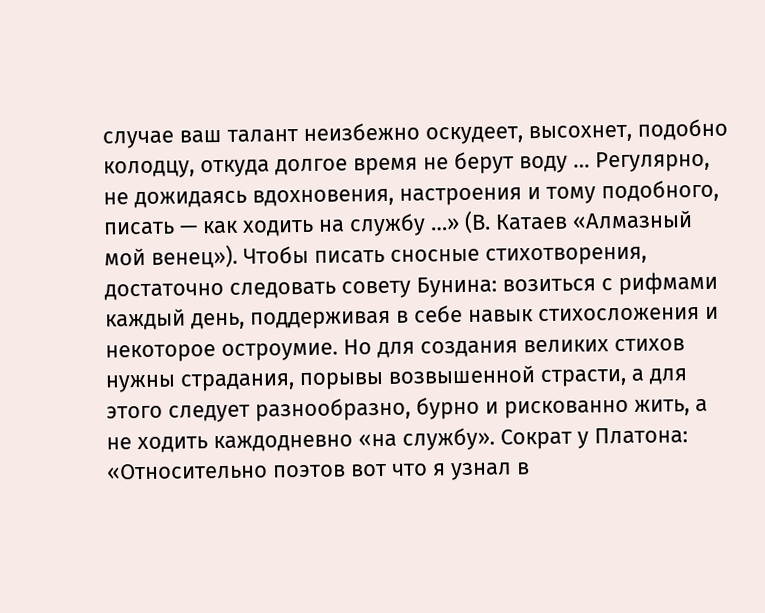случае ваш талант неизбежно оскудеет, высохнет, подобно колодцу, откуда долгое время не берут воду … Регулярно, не дожидаясь вдохновения, настроения и тому подобного, писать — как ходить на службу …» (В. Катаев «Алмазный мой венец»). Чтобы писать сносные стихотворения, достаточно следовать совету Бунина: возиться с рифмами каждый день, поддерживая в себе навык стихосложения и некоторое остроумие. Но для создания великих стихов нужны страдания, порывы возвышенной страсти, а для этого следует разнообразно, бурно и рискованно жить, а не ходить каждодневно «на службу». Сократ у Платона: «Относительно поэтов вот что я узнал в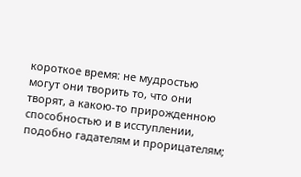короткое время: не мудростью могут они творить то, что они творят, а какою-то прирожденною способностью и в исступлении, подобно гадателям и прорицателям;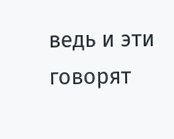ведь и эти говорят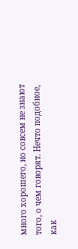много хорошего, но совсем не знают того, о чем говорят. Нечто подобное, как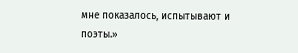мне показалось, испытывают и поэты.»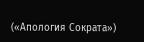(«Апология Сократа»)